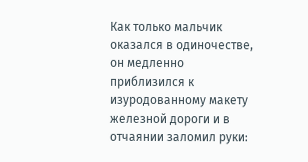Как только мальчик оказался в одиночестве, он медленно приблизился к изуродованному макету железной дороги и в отчаянии заломил руки: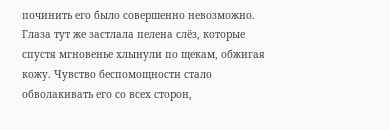починить его было совершенно невозможно. Глаза тут же застлала пелена слёз, которые спустя мгновенье хлынули по щекам, обжигая кожу. Чувство беспомощности стало обволакивать его со всех сторон,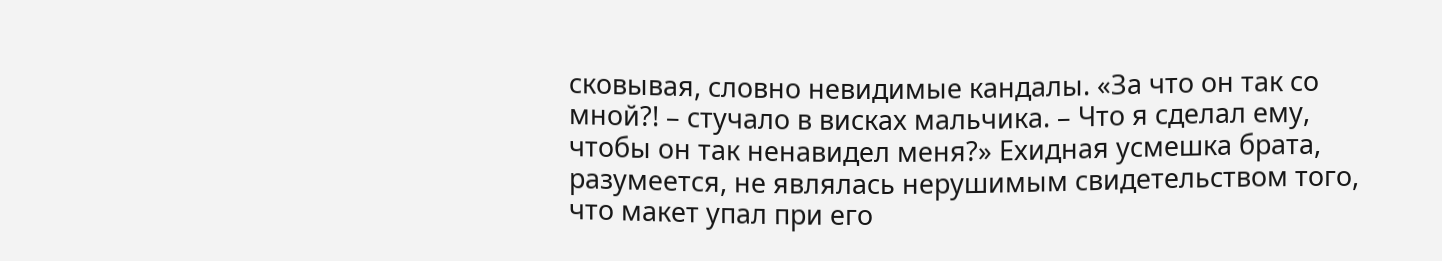сковывая, словно невидимые кандалы. «За что он так со мной?! – стучало в висках мальчика. – Что я сделал ему, чтобы он так ненавидел меня?» Ехидная усмешка брата, разумеется, не являлась нерушимым свидетельством того, что макет упал при его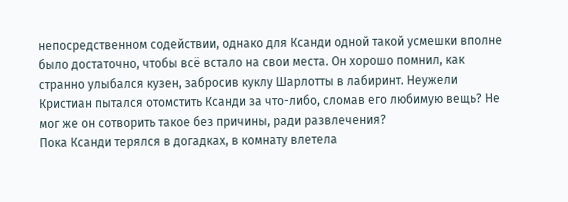непосредственном содействии, однако для Ксанди одной такой усмешки вполне было достаточно, чтобы всё встало на свои места. Он хорошо помнил, как странно улыбался кузен, забросив куклу Шарлотты в лабиринт. Неужели Кристиан пытался отомстить Ксанди за что-либо, сломав его любимую вещь? Не мог же он сотворить такое без причины, ради развлечения?
Пока Ксанди терялся в догадках, в комнату влетела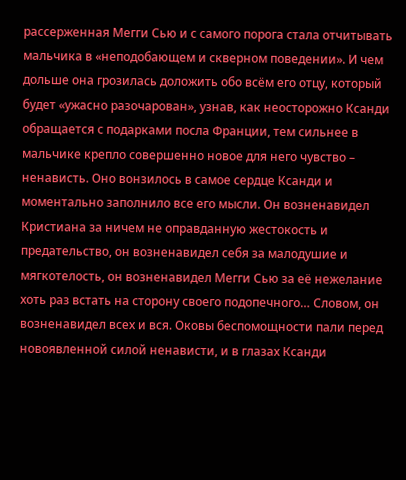рассерженная Мегги Сью и с самого порога стала отчитывать мальчика в «неподобающем и скверном поведении». И чем дольше она грозилась доложить обо всём его отцу, который будет «ужасно разочарован», узнав, как неосторожно Ксанди обращается с подарками посла Франции, тем сильнее в мальчике крепло совершенно новое для него чувство – ненависть. Оно вонзилось в самое сердце Ксанди и моментально заполнило все его мысли. Он возненавидел Кристиана за ничем не оправданную жестокость и предательство, он возненавидел себя за малодушие и мягкотелость, он возненавидел Мегги Сью за её нежелание хоть раз встать на сторону своего подопечного… Словом, он возненавидел всех и вся. Оковы беспомощности пали перед новоявленной силой ненависти, и в глазах Ксанди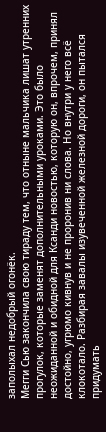заполыхал недобрый огонёк.
Мегги Сью закончила свою тираду тем, что отныне мальчика лишат утренних прогулок, которые заменят дополнительными уроками. Это было неожиданной и обидной для Ксанди новостью, которую он, впрочем, принял достойно, угрюмо кивнув и не проронив ни слова. Но внутри у него всё клокотало. Разбирая завалы изувеченной железной дороги, он пытался придумать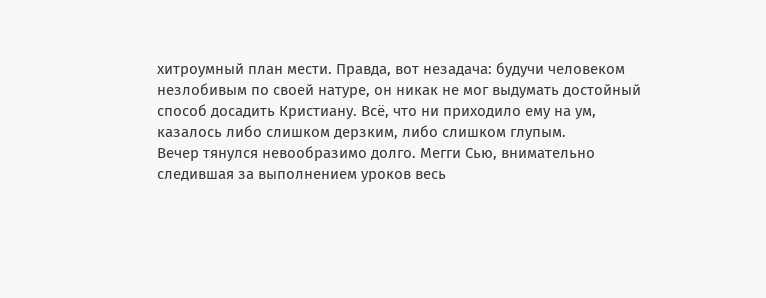хитроумный план мести. Правда, вот незадача: будучи человеком незлобивым по своей натуре, он никак не мог выдумать достойный способ досадить Кристиану. Всё, что ни приходило ему на ум, казалось либо слишком дерзким, либо слишком глупым.
Вечер тянулся невообразимо долго. Мегги Сью, внимательно следившая за выполнением уроков весь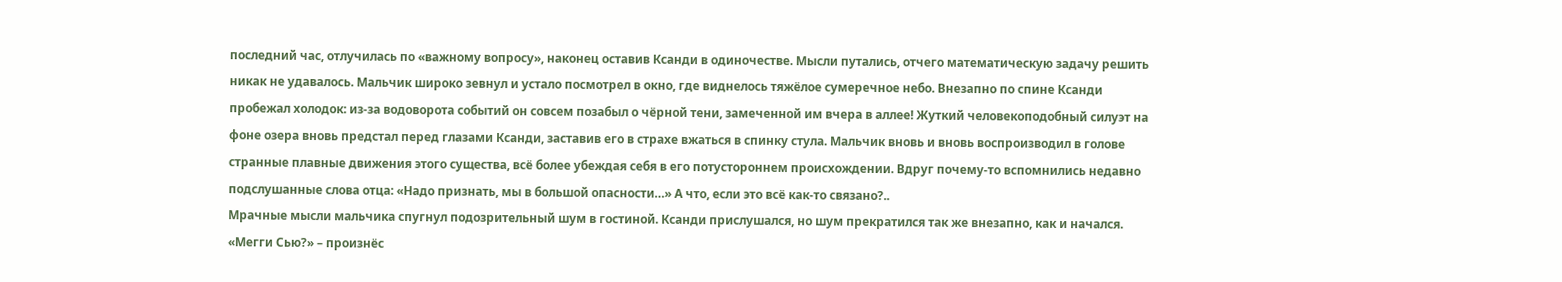последний час, отлучилась по «важному вопросу», наконец оставив Ксанди в одиночестве. Мысли путались, отчего математическую задачу решить никак не удавалось. Мальчик широко зевнул и устало посмотрел в окно, где виднелось тяжёлое сумеречное небо. Внезапно по спине Ксанди пробежал холодок: из-за водоворота событий он совсем позабыл о чёрной тени, замеченной им вчера в аллее! Жуткий человекоподобный силуэт на фоне озера вновь предстал перед глазами Ксанди, заставив его в страхе вжаться в спинку стула. Мальчик вновь и вновь воспроизводил в голове странные плавные движения этого существа, всё более убеждая себя в его потустороннем происхождении. Вдруг почему-то вспомнились недавно подслушанные слова отца: «Надо признать, мы в большой опасности…» А что, если это всё как-то связано?..
Мрачные мысли мальчика спугнул подозрительный шум в гостиной. Ксанди прислушался, но шум прекратился так же внезапно, как и начался. «Мегги Сью?» – произнёс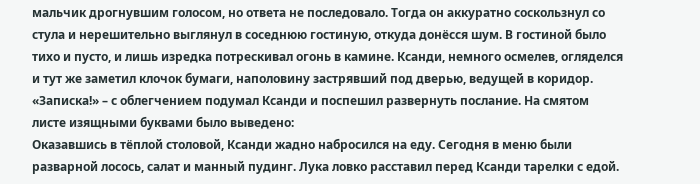мальчик дрогнувшим голосом, но ответа не последовало. Тогда он аккуратно соскользнул со стула и нерешительно выглянул в соседнюю гостиную, откуда донёсся шум. В гостиной было тихо и пусто, и лишь изредка потрескивал огонь в камине. Ксанди, немного осмелев, огляделся и тут же заметил клочок бумаги, наполовину застрявший под дверью, ведущей в коридор. «Записка!» – с облегчением подумал Ксанди и поспешил развернуть послание. На смятом листе изящными буквами было выведено:
Оказавшись в тёплой столовой, Ксанди жадно набросился на еду. Сегодня в меню были разварной лосось, салат и манный пудинг. Лука ловко расставил перед Ксанди тарелки с едой.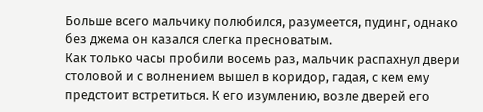Больше всего мальчику полюбился, разумеется, пудинг, однако без джема он казался слегка пресноватым.
Как только часы пробили восемь раз, мальчик распахнул двери столовой и с волнением вышел в коридор, гадая, с кем ему предстоит встретиться. К его изумлению, возле дверей его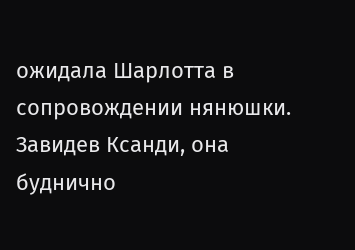ожидала Шарлотта в сопровождении нянюшки. Завидев Ксанди, она буднично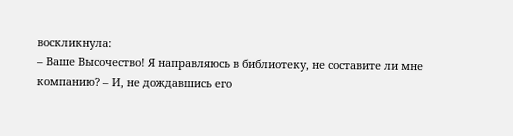воскликнула:
– Ваше Высочество! Я направляюсь в библиотеку, не составите ли мне компанию? – И, не дождавшись его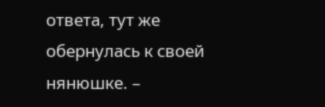ответа, тут же обернулась к своей нянюшке. –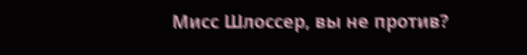Мисс Шлоссер, вы не против?